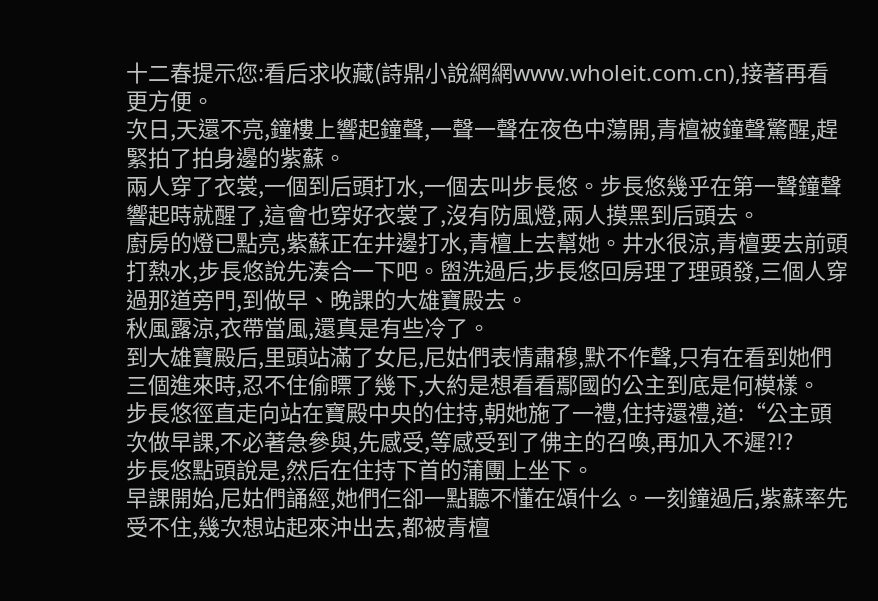十二春提示您:看后求收藏(詩鼎小說網網www.wholeit.com.cn),接著再看更方便。
次日,天還不亮,鐘樓上響起鐘聲,一聲一聲在夜色中蕩開,青檀被鐘聲驚醒,趕緊拍了拍身邊的紫蘇。
兩人穿了衣裳,一個到后頭打水,一個去叫步長悠。步長悠幾乎在第一聲鐘聲響起時就醒了,這會也穿好衣裳了,沒有防風燈,兩人摸黑到后頭去。
廚房的燈已點亮,紫蘇正在井邊打水,青檀上去幫她。井水很涼,青檀要去前頭打熱水,步長悠說先湊合一下吧。盥洗過后,步長悠回房理了理頭發,三個人穿過那道旁門,到做早、晚課的大雄寶殿去。
秋風露涼,衣帶當風,還真是有些冷了。
到大雄寶殿后,里頭站滿了女尼,尼姑們表情肅穆,默不作聲,只有在看到她們三個進來時,忍不住偷瞟了幾下,大約是想看看鄢國的公主到底是何模樣。
步長悠徑直走向站在寶殿中央的住持,朝她施了一禮,住持還禮,道:“公主頭次做早課,不必著急參與,先感受,等感受到了佛主的召喚,再加入不遲?!?
步長悠點頭說是,然后在住持下首的蒲團上坐下。
早課開始,尼姑們誦經,她們仨卻一點聽不懂在頌什么。一刻鐘過后,紫蘇率先受不住,幾次想站起來沖出去,都被青檀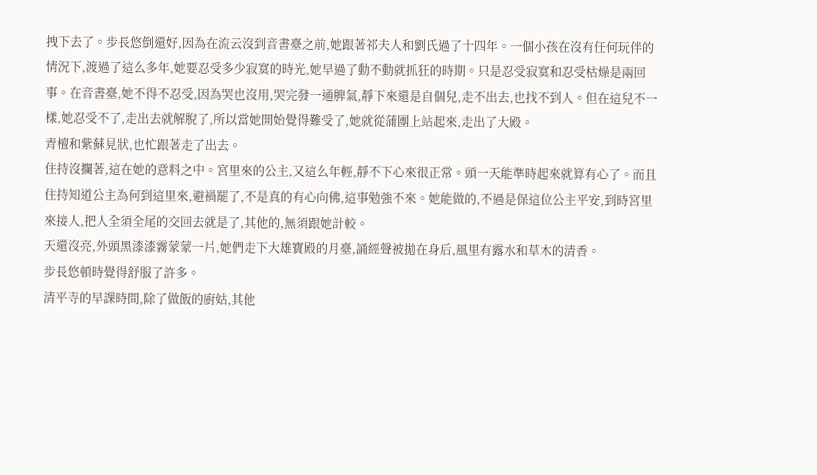拽下去了。步長悠倒還好,因為在流云沒到音書臺之前,她跟著祁夫人和劉氏過了十四年。一個小孩在沒有任何玩伴的情況下,渡過了這么多年,她要忍受多少寂寞的時光,她早過了動不動就抓狂的時期。只是忍受寂寞和忍受枯燥是兩回事。在音書臺,她不得不忍受,因為哭也沒用,哭完發一通脾氣,靜下來還是自個兒,走不出去,也找不到人。但在這兒不一樣,她忍受不了,走出去就解脫了,所以當她開始覺得難受了,她就從蒲團上站起來,走出了大殿。
青檀和紫蘇見狀,也忙跟著走了出去。
住持沒攔著,這在她的意料之中。宮里來的公主,又這么年輕,靜不下心來很正常。頭一天能準時起來就算有心了。而且住持知道公主為何到這里來,避禍罷了,不是真的有心向佛,這事勉強不來。她能做的,不過是保這位公主平安,到時宮里來接人,把人全須全尾的交回去就是了,其他的,無須跟她計較。
天還沒亮,外頭黑漆漆霧蒙蒙一片,她們走下大雄寶殿的月臺,誦經聲被拋在身后,風里有露水和草木的清香。
步長悠頓時覺得舒服了許多。
清平寺的早課時間,除了做飯的廚姑,其他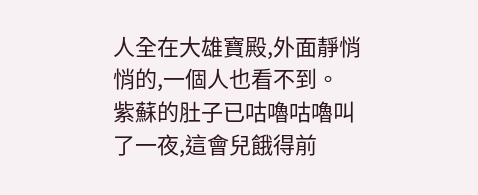人全在大雄寶殿,外面靜悄悄的,一個人也看不到。
紫蘇的肚子已咕嚕咕嚕叫了一夜,這會兒餓得前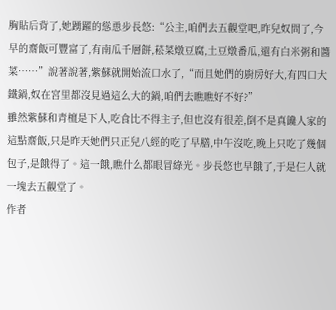胸貼后背了,她踴躍的慫恿步長悠:“公主,咱們去五觀堂吧,昨兒奴問了,今早的齋飯可豐富了,有南瓜千層餅,菘菜燉豆腐,土豆燉番瓜,還有白米粥和醬菜……”說著說著,紫蘇就開始流口水了,“而且她們的廚房好大,有四口大鐵鍋,奴在宮里都沒見過這么大的鍋,咱們去瞧瞧好不好?”
雖然紫蘇和青檀是下人,吃食比不得主子,但也沒有很差,倒不是真饞人家的這點齋飯,只是昨天她們只正兒八經的吃了早膳,中午沒吃,晚上只吃了幾個包子,是餓得了。這一餓,瞧什么都眼冒綠光。步長悠也早餓了,于是仨人就一塊去五觀堂了。
作者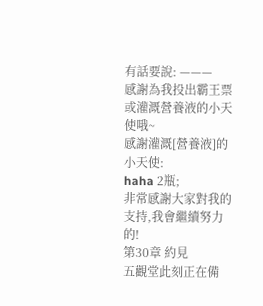有話要說: ———
感謝為我投出霸王票或灌溉營養液的小天使哦~
感謝灌溉[營養液]的小天使:
haha 2瓶;
非常感謝大家對我的支持,我會繼續努力的!
第30章 約見
五觀堂此刻正在備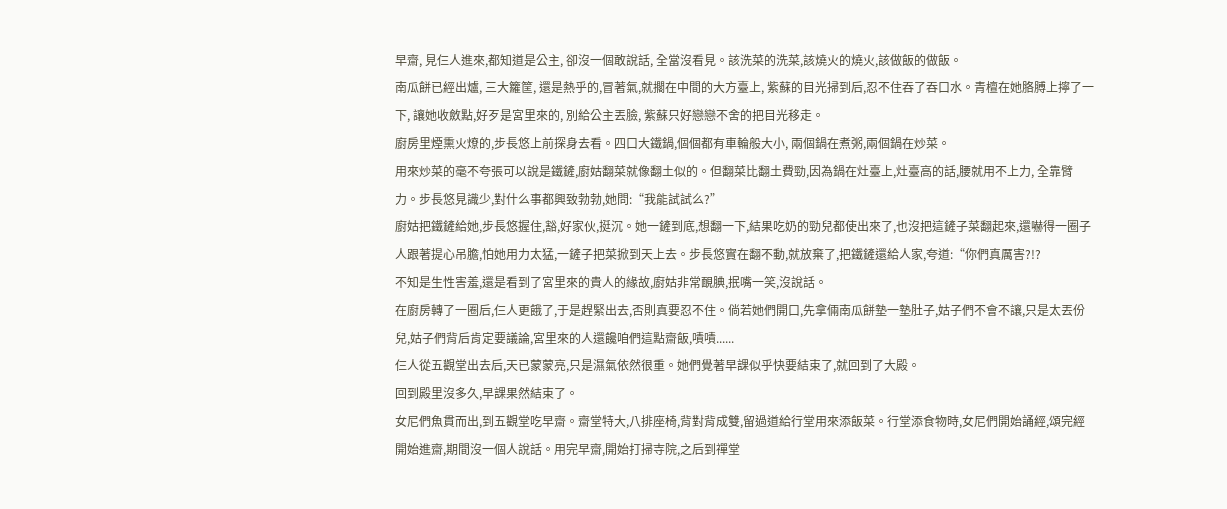早齋, 見仨人進來,都知道是公主, 卻沒一個敢說話, 全當沒看見。該洗菜的洗菜,該燒火的燒火,該做飯的做飯。
南瓜餅已經出爐, 三大籮筐, 還是熱乎的,冒著氣,就擱在中間的大方臺上, 紫蘇的目光掃到后,忍不住吞了吞口水。青檀在她胳膊上擰了一下, 讓她收斂點,好歹是宮里來的, 別給公主丟臉, 紫蘇只好戀戀不舍的把目光移走。
廚房里煙熏火燎的,步長悠上前探身去看。四口大鐵鍋,個個都有車輪般大小, 兩個鍋在煮粥,兩個鍋在炒菜。
用來炒菜的毫不夸張可以說是鐵鏟,廚姑翻菜就像翻土似的。但翻菜比翻土費勁,因為鍋在灶臺上,灶臺高的話,腰就用不上力, 全靠臂力。步長悠見識少,對什么事都興致勃勃,她問:“我能試試么?”
廚姑把鐵鏟給她,步長悠握住,豁,好家伙,挺沉。她一鏟到底,想翻一下,結果吃奶的勁兒都使出來了,也沒把這鏟子菜翻起來,還嚇得一圈子人跟著提心吊膽,怕她用力太猛,一鏟子把菜掀到天上去。步長悠實在翻不動,就放棄了,把鐵鏟還給人家,夸道:“你們真厲害?!?
不知是生性害羞,還是看到了宮里來的貴人的緣故,廚姑非常靦腆,抿嘴一笑,沒說話。
在廚房轉了一圈后,仨人更餓了,于是趕緊出去,否則真要忍不住。倘若她們開口,先拿倆南瓜餅墊一墊肚子,姑子們不會不讓,只是太丟份兒,姑子們背后肯定要議論,宮里來的人還饞咱們這點齋飯,嘖嘖......
仨人從五觀堂出去后,天已蒙蒙亮,只是濕氣依然很重。她們覺著早課似乎快要結束了,就回到了大殿。
回到殿里沒多久,早課果然結束了。
女尼們魚貫而出,到五觀堂吃早齋。齋堂特大,八排座椅,背對背成雙,留過道給行堂用來添飯菜。行堂添食物時,女尼們開始誦經,頌完經開始進齋,期間沒一個人說話。用完早齋,開始打掃寺院,之后到禪堂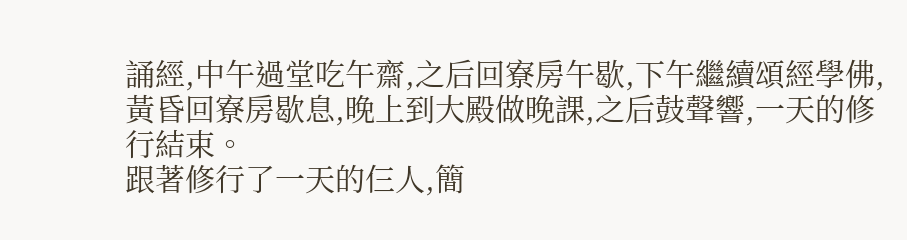誦經,中午過堂吃午齋,之后回寮房午歇,下午繼續頌經學佛,黃昏回寮房歇息,晚上到大殿做晚課,之后鼓聲響,一天的修行結束。
跟著修行了一天的仨人,簡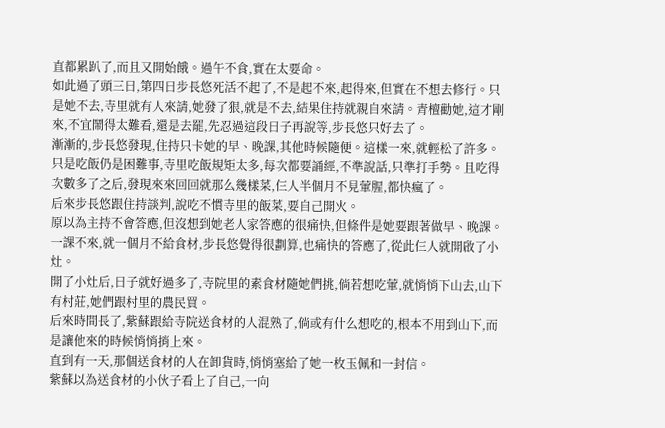直都累趴了,而且又開始餓。過午不食,實在太要命。
如此過了頭三日,第四日步長悠死活不起了,不是起不來,起得來,但實在不想去修行。只是她不去,寺里就有人來請,她發了狠,就是不去,結果住持就親自來請。青檀勸她,這才剛來,不宜鬧得太難看,還是去罷,先忍過這段日子再說等,步長悠只好去了。
漸漸的,步長悠發現,住持只卡她的早、晚課,其他時候隨便。這樣一來,就輕松了許多。
只是吃飯仍是困難事,寺里吃飯規矩太多,每次都要誦經,不準說話,只準打手勢。且吃得次數多了之后,發現來來回回就那么幾樣菜,仨人半個月不見葷腥,都快瘋了。
后來步長悠跟住持談判,說吃不慣寺里的飯菜,要自己開火。
原以為主持不會答應,但沒想到她老人家答應的很痛快,但條件是她要跟著做早、晚課。一課不來,就一個月不給食材,步長悠覺得很劃算,也痛快的答應了,從此仨人就開啟了小灶。
開了小灶后,日子就好過多了,寺院里的素食材隨她們挑,倘若想吃葷,就悄悄下山去,山下有村莊,她們跟村里的農民買。
后來時間長了,紫蘇跟給寺院送食材的人混熟了,倘或有什么想吃的,根本不用到山下,而是讓他來的時候悄悄捎上來。
直到有一天,那個送食材的人在卸貨時,悄悄塞給了她一枚玉佩和一封信。
紫蘇以為送食材的小伙子看上了自己,一向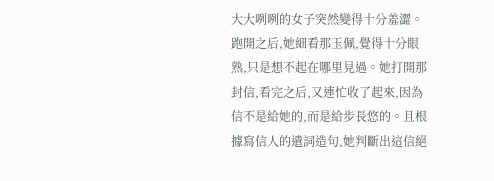大大咧咧的女子突然變得十分羞澀。
跑開之后,她細看那玉佩,覺得十分眼熟,只是想不起在哪里見過。她打開那封信,看完之后,又連忙收了起來,因為信不是給她的,而是給步長悠的。且根據寫信人的遣詞造句,她判斷出這信絕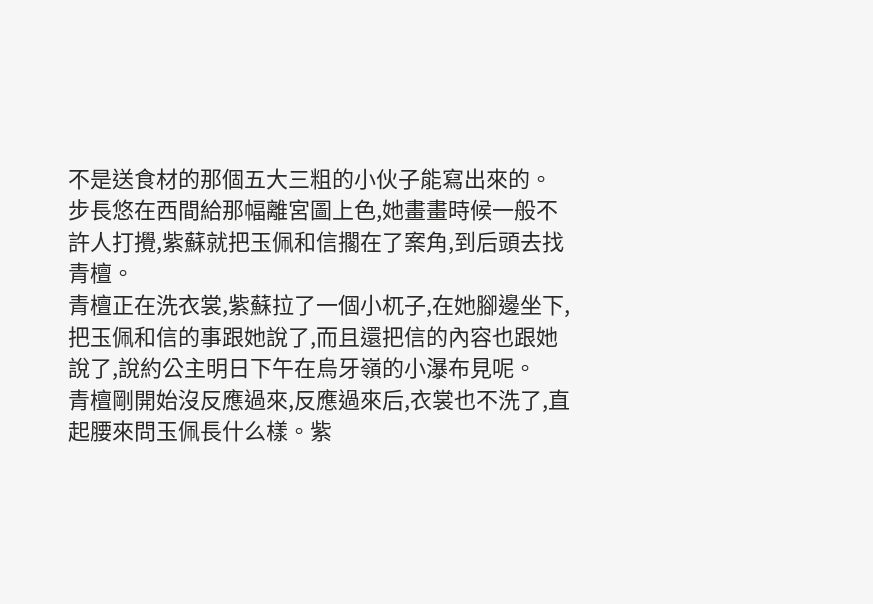不是送食材的那個五大三粗的小伙子能寫出來的。
步長悠在西間給那幅離宮圖上色,她畫畫時候一般不許人打攪,紫蘇就把玉佩和信擱在了案角,到后頭去找青檀。
青檀正在洗衣裳,紫蘇拉了一個小杌子,在她腳邊坐下,把玉佩和信的事跟她說了,而且還把信的內容也跟她說了,說約公主明日下午在烏牙嶺的小瀑布見呢。
青檀剛開始沒反應過來,反應過來后,衣裳也不洗了,直起腰來問玉佩長什么樣。紫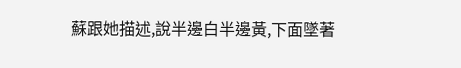蘇跟她描述,說半邊白半邊黃,下面墜著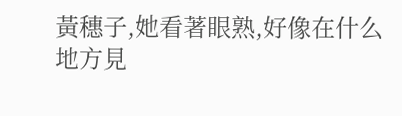黃穗子,她看著眼熟,好像在什么地方見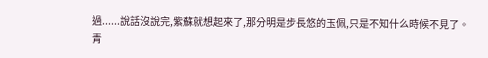過......說話沒說完,紫蘇就想起來了,那分明是步長悠的玉佩,只是不知什么時候不見了。
青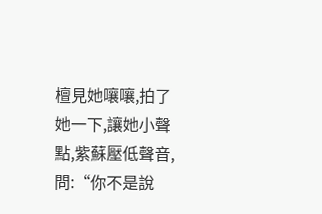檀見她嚷嚷,拍了她一下,讓她小聲點,紫蘇壓低聲音,問:“你不是說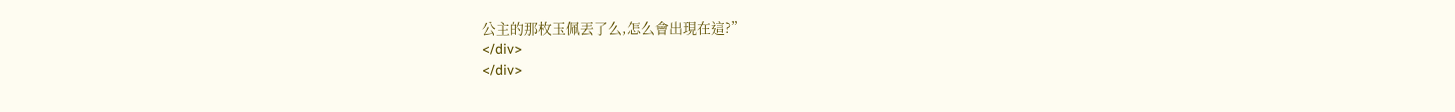公主的那枚玉佩丟了么,怎么會出現在這?”
</div>
</div>